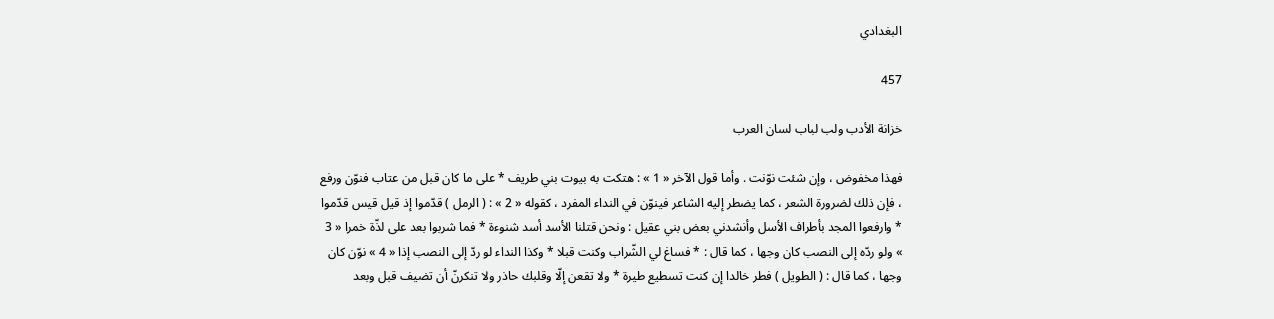البغدادي

457

خزانة الأدب ولب لباب لسان العرب

فهذا مخفوض ، وإن شئت نوّنت . وأما قول الآخر « 1 » : هتكت به بيوت بني طريف * على ما كان قبل من عتاب فنوّن ورفع ، فإن ذلك لضرورة الشعر ، كما يضطر إليه الشاعر فينوّن في النداء المفرد ، كقوله « 2 » : ( الرمل ) قدّموا إذ قيل قيس قدّموا * وارفعوا المجد بأطراف الأسل وأنشدني بعض بني عقيل : ونحن قتلنا الأسد أسد شنوءة * فما شربوا بعد على لذّة خمرا « 3 » ولو ردّه إلى النصب كان وجها ، كما قال : * فساغ لي الشّراب وكنت قبلا * وكذا النداء لو ردّ إلى النصب إذا « 4 » نوّن كان وجها ، كما قال : ( الطويل ) فطر خالدا إن كنت تسطيع طيرة * ولا تقعن إلّا وقلبك حاذر ولا تنكرنّ أن تضيف قبل وبعد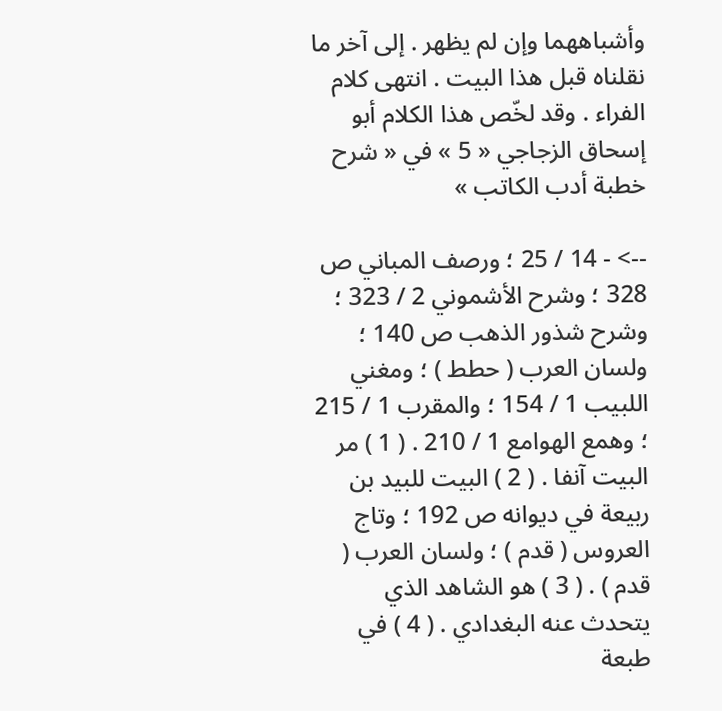وأشباههما وإن لم يظهر . إلى آخر ما نقلناه قبل هذا البيت . انتهى كلام الفراء . وقد لخّص هذا الكلام أبو إسحاق الزجاجي « 5 » في « شرح خطبة أدب الكاتب »

--> - 14 / 25 ؛ ورصف المباني ص 328 ؛ وشرح الأشموني 2 / 323 ؛ وشرح شذور الذهب ص 140 ؛ ولسان العرب ( حطط ) ؛ ومغني اللبيب 1 / 154 ؛ والمقرب 1 / 215 ؛ وهمع الهوامع 1 / 210 . ( 1 ) مر البيت آنفا . ( 2 ) البيت للبيد بن ربيعة في ديوانه ص 192 ؛ وتاج العروس ( قدم ) ؛ ولسان العرب ( قدم ) . ( 3 ) هو الشاهد الذي يتحدث عنه البغدادي . ( 4 ) في طبعة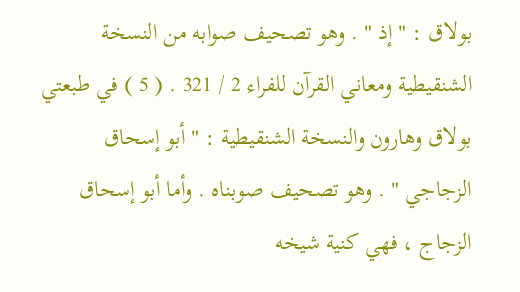بولاق : " إذ " . وهو تصحيف صوابه من النسخة الشنقيطية ومعاني القرآن للفراء 2 / 321 . ( 5 ) في طبعتي بولاق وهارون والنسخة الشنقيطية : " أبو إسحاق الزجاجي " . وهو تصحيف صوبناه . وأما أبو إسحاق الزجاج ، فهي كنية شيخه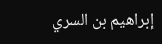إبراهيم بن السري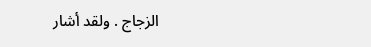الزجاج . ولقد أشار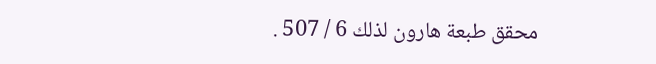محقق طبعة هارون لذلك 6 / 507 .